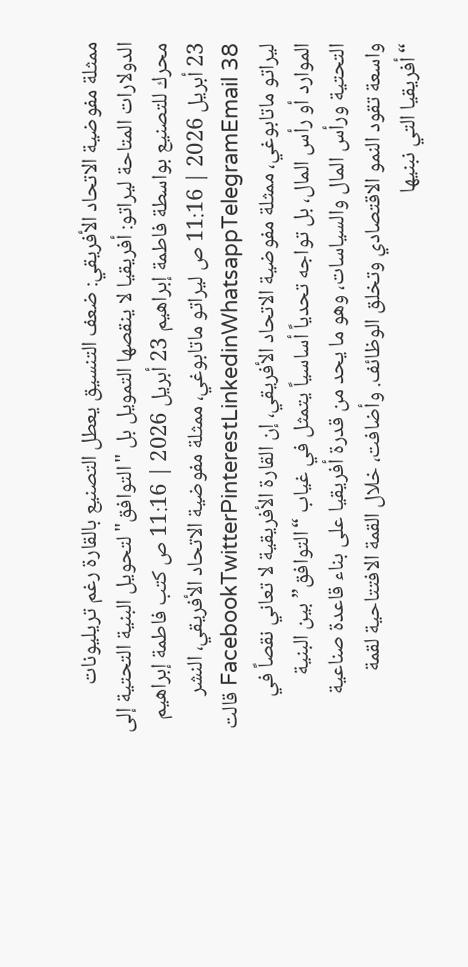ممثلة مفوضية الاتحاد الأفريقي: ضعف التنسيق يعطل التصنيع بالقارة رغم تريليونات الدولارات المتاحة ليراتو: أفريقيا لا ينقصها التمويل بل "التوافق" لتحويل البنية التحتية إلى محرك للتصنيع بواسطة فاطمة إبراهيم 23 أبريل 2026 | 11:16 ص كتب فاطمة إبراهيم 23 أبريل 2026 | 11:16 ص ليراتو ماتابوغي، ممثلة مفوضية الاتحاد الأفريقي، النشر FacebookTwitterPinterestLinkedinWhatsappTelegramEmail 38 قالت ليراتو ماتابوغي، ممثلة مفوضية الاتحاد الأفريقي، إن القارة الأفريقية لا تعاني نقصاً في الموارد أو رأس المال، بل تواجه تحدياً أساسياً يتمثل في غياب “التوافق” بين البنية التحتية ورأس المال والسياسات، وهو ما يحد من قدرة أفريقيا على بناء قاعدة صناعية واسعة تقود النمو الاقتصادي وتخلق الوظائف. وأضافت، خلال القمة الافتتاحية لقمة “أفريقيا التي نبنيها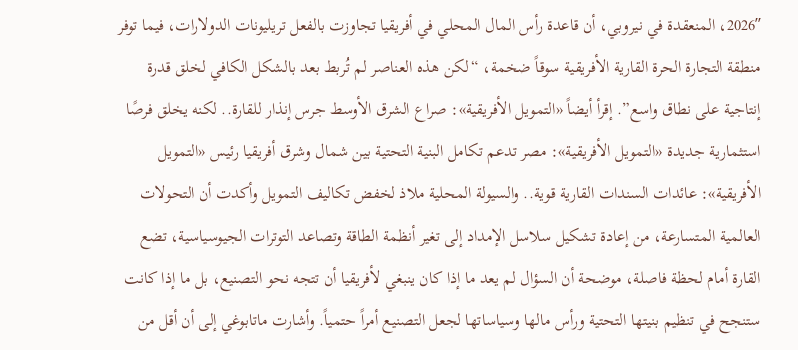2026″، المنعقدة في نيروبي، أن قاعدة رأس المال المحلي في أفريقيا تجاوزت بالفعل تريليونات الدولارات، فيما توفر منطقة التجارة الحرة القارية الأفريقية سوقاً ضخمة، “لكن هذه العناصر لم تُربط بعد بالشكل الكافي لخلق قدرة إنتاجية على نطاق واسع”. إقرأ أيضاً «التمويل الأفريقية»: صراع الشرق الأوسط جرس إنذار للقارة.. لكنه يخلق فرصًا استثمارية جديدة «التمويل الأفريقية»: مصر تدعم تكامل البنية التحتية بين شمال وشرق أفريقيا رئيس «التمويل الأفريقية»: عائدات السندات القارية قوية.. والسيولة المحلية ملاذ لخفض تكاليف التمويل وأكدت أن التحولات العالمية المتسارعة، من إعادة تشكيل سلاسل الإمداد إلى تغير أنظمة الطاقة وتصاعد التوترات الجيوسياسية، تضع القارة أمام لحظة فاصلة، موضحة أن السؤال لم يعد ما إذا كان ينبغي لأفريقيا أن تتجه نحو التصنيع، بل ما إذا كانت ستنجح في تنظيم بنيتها التحتية ورأس مالها وسياساتها لجعل التصنيع أمراً حتمياً. وأشارت ماتابوغي إلى أن أقل من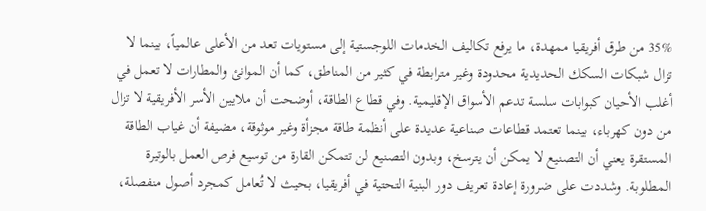35% من طرق أفريقيا ممهدة، ما يرفع تكاليف الخدمات اللوجستية إلى مستويات تعد من الأعلى عالمياً، بينما لا تزال شبكات السكك الحديدية محدودة وغير مترابطة في كثير من المناطق، كما أن الموانئ والمطارات لا تعمل في أغلب الأحيان كبوابات سلسة تدعم الأسواق الإقليمية. وفي قطاع الطاقة، أوضحت أن ملايين الأسر الأفريقية لا تزال من دون كهرباء، بينما تعتمد قطاعات صناعية عديدة على أنظمة طاقة مجزأة وغير موثوقة، مضيفة أن غياب الطاقة المستقرة يعني أن التصنيع لا يمكن أن يترسخ، وبدون التصنيع لن تتمكن القارة من توسيع فرص العمل بالوتيرة المطلوبة. وشددت على ضرورة إعادة تعريف دور البنية التحتية في أفريقيا، بحيث لا تُعامل كمجرد أصول منفصلة،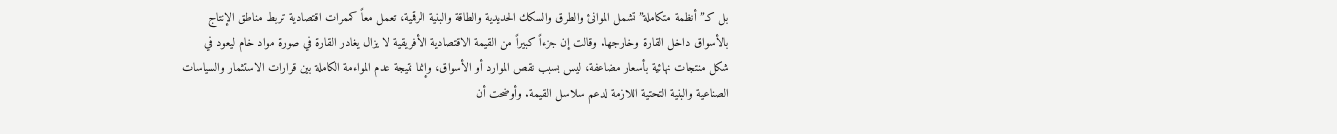بل كـ”أنظمة متكاملة” تشمل الموانئ والطرق والسكك الحديدية والطاقة والبنية الرقمية، تعمل معاً كممرات اقتصادية تربط مناطق الإنتاج بالأسواق داخل القارة وخارجها. وقالت إن جزءاً كبيراً من القيمة الاقتصادية الأفريقية لا يزال يغادر القارة في صورة مواد خام ليعود في شكل منتجات نهائية بأسعار مضاعفة، ليس بسبب نقص الموارد أو الأسواق، وإنما نتيجة عدم المواءمة الكاملة بين قرارات الاستثمار والسياسات الصناعية والبنية التحتية اللازمة لدعم سلاسل القيمة. وأوضحت أن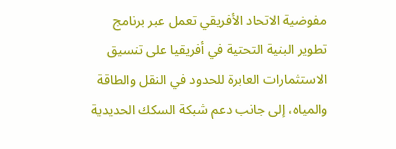مفوضية الاتحاد الأفريقي تعمل عبر برنامج تطوير البنية التحتية في أفريقيا على تنسيق الاستثمارات العابرة للحدود في النقل والطاقة والمياه، إلى جانب دعم شبكة السكك الحديدية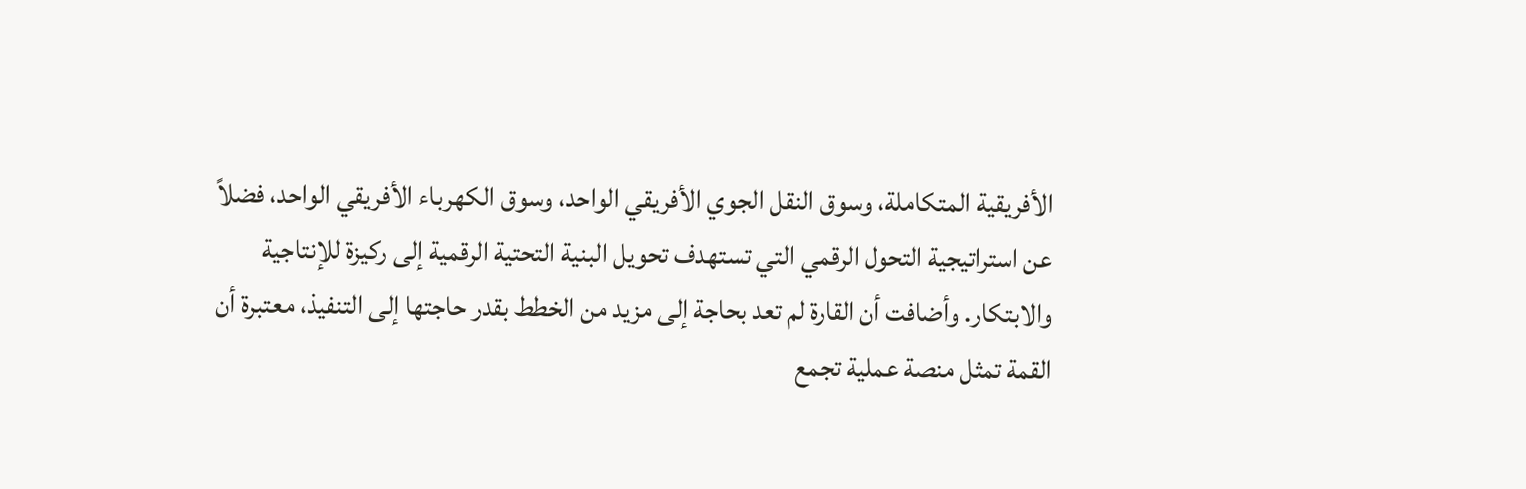الأفريقية المتكاملة، وسوق النقل الجوي الأفريقي الواحد، وسوق الكهرباء الأفريقي الواحد، فضلاً عن استراتيجية التحول الرقمي التي تستهدف تحويل البنية التحتية الرقمية إلى ركيزة للإنتاجية والابتكار. وأضافت أن القارة لم تعد بحاجة إلى مزيد من الخطط بقدر حاجتها إلى التنفيذ، معتبرة أن القمة تمثل منصة عملية تجمع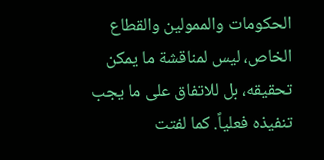الحكومات والممولين والقطاع الخاص، ليس لمناقشة ما يمكن تحقيقه، بل للاتفاق على ما يجب تنفيذه فعلياً. كما لفتت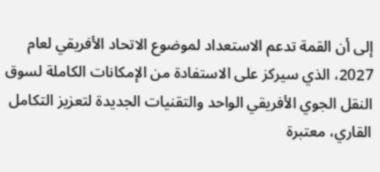إلى أن القمة تدعم الاستعداد لموضوع الاتحاد الأفريقي لعام 2027، الذي سيركز على الاستفادة من الإمكانات الكاملة لسوق النقل الجوي الأفريقي الواحد والتقنيات الجديدة لتعزيز التكامل القاري، معتبرة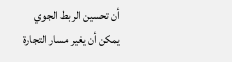أن تحسين الربط الجوي يمكن أن يغير مسار التجارة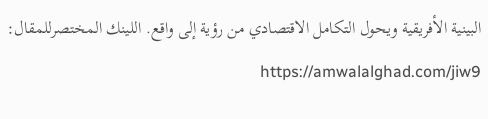البينية الأفريقية ويحول التكامل الاقتصادي من رؤية إلى واقع. اللينك المختصرللمقال: https://amwalalghad.com/jiw9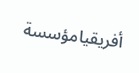أفريقيامؤسسة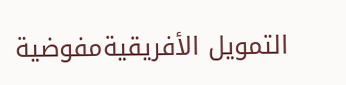التمويل الأفريقيةمفوضية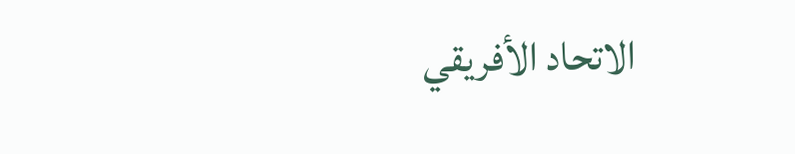الاتحاد الأفريقي